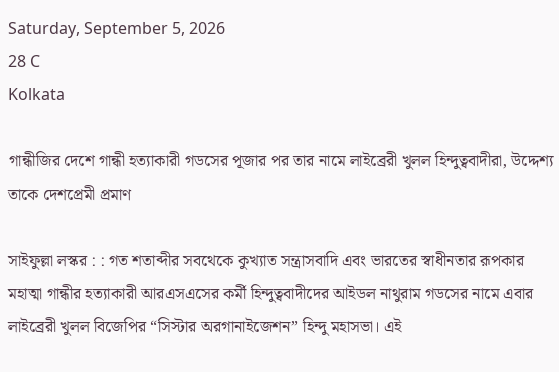Saturday, September 5, 2026
28 C
Kolkata

গান্ধীজির দেশে গান্ধী হত্যাকারী গডসের পূজার পর তার নামে লাইব্রেরী খুলল হিন্দুত্ববাদীরা, উদ্দেশ্য তাকে দেশপ্রেমী প্রমাণ

সাইফুল্লা লস্কর : : গত শতাব্দীর সবথেকে কুখ্যাত সন্ত্রাসবাদি এবং ভারতের স্বাধীনতার রূপকার মহাত্মা গান্ধীর হত্যাকারী আরএসএসের কর্মী হিন্দুত্ববাদীদের আইডল নাথুরাম গডসের নামে এবার লাইব্রেরী খুলল বিজেপির “সিস্টার অরগানাইজেশন” হিন্দু মহাসভা। এই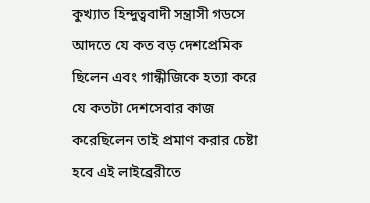কুখ্যাত হিন্দুত্ববাদী সন্ত্রাসী গডসে আদতে যে কত বড় দেশপ্রেমিক ছিলেন এবং গান্ধীজিকে হত্যা করে যে কতটা দেশসেবার কাজ করেছিলেন তাই প্রমাণ করার চেষ্টা হবে এই লাইব্রেরীতে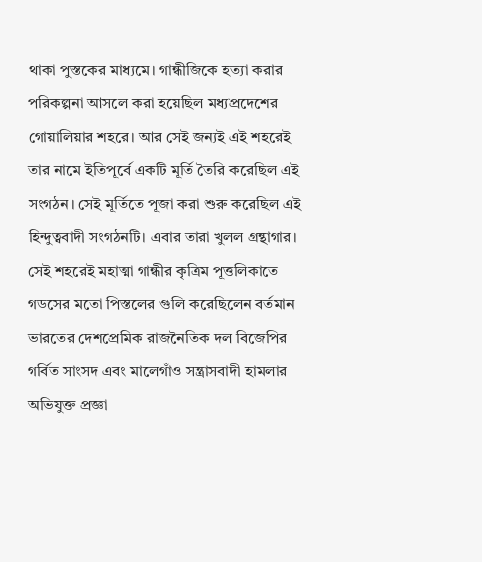থাকা পুস্তকের মাধ্যমে। গান্ধীজিকে হত্যা করার পরিকল্পনা আসলে করা হয়েছিল মধ্যপ্রদেশের গোয়ালিয়ার শহরে। আর সেই জন্যই এই শহরেই তার নামে ইতিপূর্বে একটি মূর্তি তৈরি করেছিল এই সংগঠন। সেই মূর্তিতে পূজা করা শুরু করেছিল এই হিন্দুত্ববাদী সংগঠনটি। এবার তারা খুলল গ্রন্থাগার। সেই শহরেই মহাত্মা গান্ধীর কৃত্রিম পূত্তলিকাতে গডসের মতো পিস্তলের গুলি করেছিলেন বর্তমান ভারতের দেশপ্রেমিক রাজনৈতিক দল বিজেপির গর্বিত সাংসদ এবং মালেগাঁও সন্ত্রাসবাদী হামলার অভিযুক্ত প্রজ্ঞা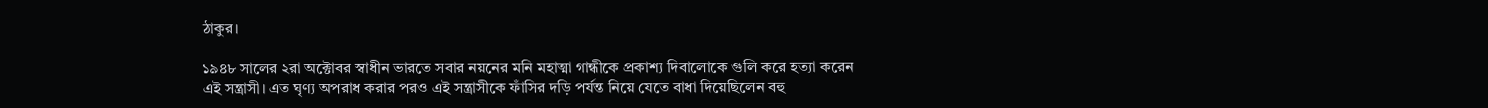ঠাকুর।

১৯৪৮ সালের ২রা অক্টোবর স্বাধীন ভারতে সবার নয়নের মনি মহাত্মা গান্ধীকে প্রকাশ্য দিবালোকে গুলি করে হত্যা করেন এই সন্ত্রাসী। এত ঘৃণ্য অপরাধ করার পরও এই সন্ত্রাসীকে ফাঁসির দড়ি পর্যন্ত নিয়ে যেতে বাধা দিয়েছিলেন বহু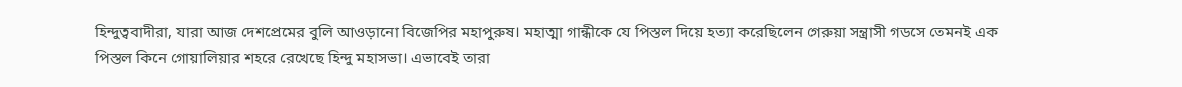হিন্দুত্ববাদীরা, যারা আজ দেশপ্রেমের বুলি আওড়ানো বিজেপির মহাপুরুষ। মহাত্মা গান্ধীকে যে পিস্তল দিয়ে হত্যা করেছিলেন গেরুয়া সন্ত্রাসী গডসে তেমনই এক পিস্তল কিনে গোয়ালিয়ার শহরে রেখেছে হিন্দু মহাসভা। এভাবেই তারা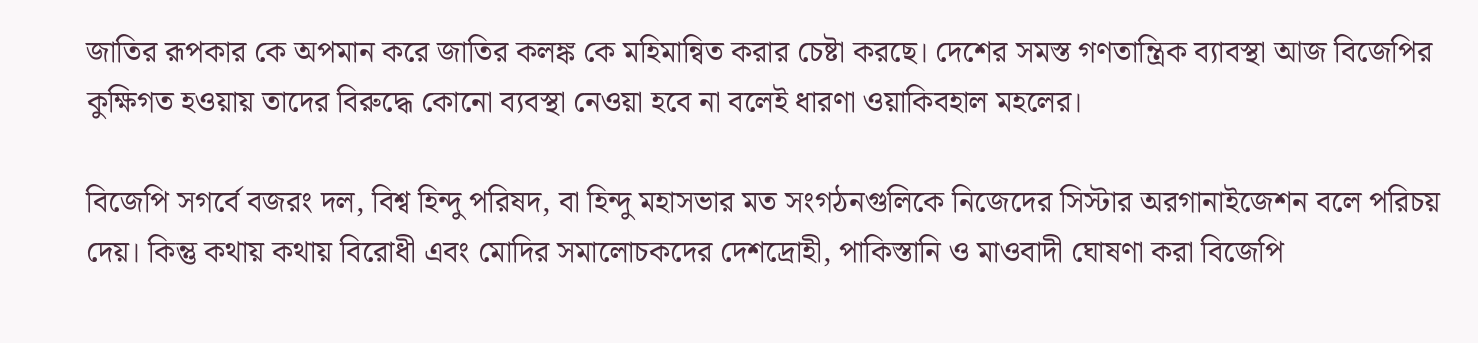জাতির রূপকার কে অপমান করে জাতির কলঙ্ক কে মহিমান্বিত করার চেষ্টা করছে। দেশের সমস্ত গণতান্ত্রিক ব্যাবস্থা আজ বিজেপির কুক্ষিগত হওয়ায় তাদের বিরুদ্ধে কোনো ব্যবস্থা নেওয়া হবে না বলেই ধারণা ওয়াকিবহাল মহলের।

বিজেপি সগর্বে বজরং দল, বিশ্ব হিন্দু পরিষদ, বা হিন্দু মহাসভার মত সংগঠনগুলিকে নিজেদের সিস্টার অরগানাইজেশন বলে পরিচয় দেয়। কিন্তু কথায় কথায় বিরোধী এবং মোদির সমালোচকদের দেশদ্রোহী, পাকিস্তানি ও মাওবাদী ঘোষণা করা বিজেপি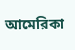আমেরিকা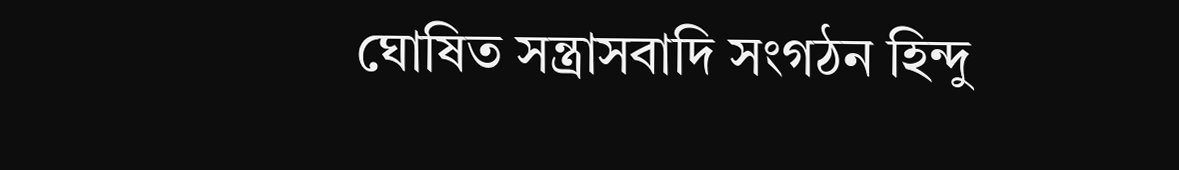ঘোষিত সন্ত্রাসবাদি সংগঠন হিন্দু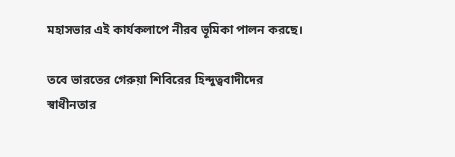মহাসভার এই কার্যকলাপে নীরব ভূমিকা পালন করছে।

তবে ভারতের গেরুয়া শিবিরের হিন্দুত্ববাদীদের স্বাধীনতার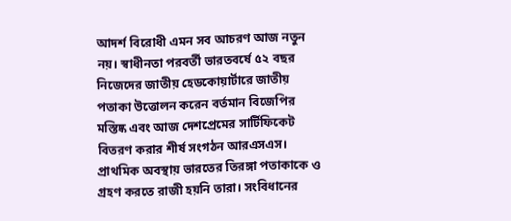আদর্শ বিরোধী এমন সব আচরণ আজ নতুন নয়। স্বাধীনতা পরবর্তী ভারতবর্ষে ৫২ বছর নিজেদের জাতীয় হেডকোয়ার্টারে জাতীয় পতাকা উত্তোলন করেন বর্তমান বিজেপির মস্তিষ্ক এবং আজ দেশপ্রেমের সার্টিফিকেট বিতরণ করার শীর্ষ সংগঠন আরএসএস। প্রাথমিক অবস্থায় ভারতের তিরঙ্গা পতাকাকে ও গ্রহণ করতে রাজী হয়নি তারা। সংবিধানের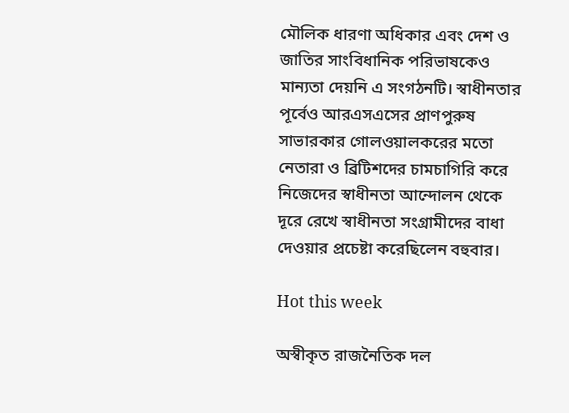মৌলিক ধারণা অধিকার এবং দেশ ও জাতির সাংবিধানিক পরিভাষকেও মান্যতা দেয়নি এ সংগঠনটি। স্বাধীনতার পূর্বেও আরএসএসের প্রাণপুরুষ সাভারকার গোলওয়ালকরের মতো নেতারা ও ব্রিটিশদের চামচাগিরি করে নিজেদের স্বাধীনতা আন্দোলন থেকে দূরে রেখে স্বাধীনতা সংগ্রামীদের বাধা দেওয়ার প্রচেষ্টা করেছিলেন বহুবার।

Hot this week

অস্বীকৃত রাজনৈতিক দল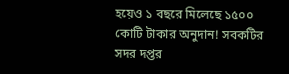হয়েও ১ বছরে মিলেছে ১৫০০ কোটি টাকার অনুদান! সবকটির সদর দপ্তর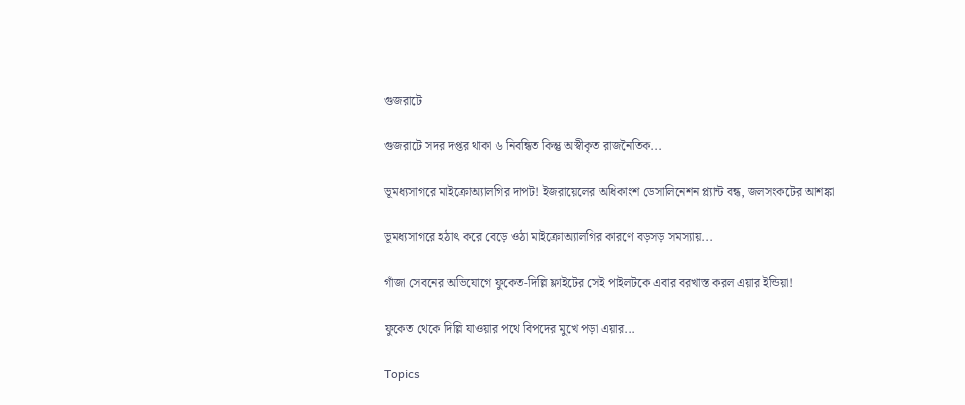গুজরাটে

গুজরাটে সদর দপ্তর থাকা ৬ নিবন্ধিত কিন্তু অস্বীকৃত রাজনৈতিক...

ভূমধ্যসাগরে মাইক্রোঅ্যালগির দাপট! ইজরায়েলের অধিকাংশ ডেসালিনেশন প্ল্যান্ট বন্ধ, জলসংকটের আশঙ্কা

ভূমধ্যসাগরে হঠাৎ করে বেড়ে ওঠা মাইক্রোঅ্যালগির কারণে বড়সড় সমস্যায়...

গাঁজা সেবনের অভিযোগে ফুকেত-দিল্লি ফ্লাইটের সেই পাইলটকে এবার বরখাস্ত করল এয়ার ইন্ডিয়া!

ফুকেত থেকে দিল্লি যাওয়ার পথে বিপদের মুখে পড়া এয়ার...

Topics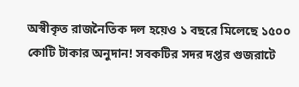অস্বীকৃত রাজনৈতিক দল হয়েও ১ বছরে মিলেছে ১৫০০ কোটি টাকার অনুদান! সবকটির সদর দপ্তর গুজরাটে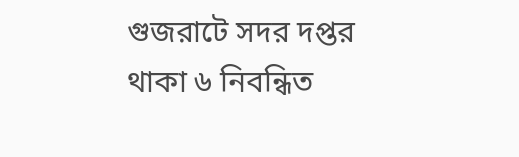গুজরাটে সদর দপ্তর থাকা ৬ নিবন্ধিত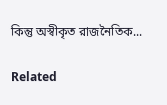কিন্তু অস্বীকৃত রাজনৈতিক...

Related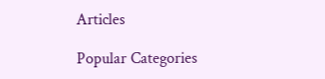Articles

Popular Categories